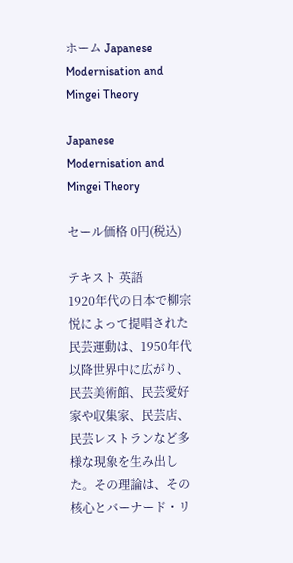ホーム Japanese Modernisation and Mingei Theory

Japanese Modernisation and Mingei Theory

セール価格 0円(税込)

テキスト 英語
1920年代の日本で柳宗悦によって提唱された民芸運動は、1950年代以降世界中に広がり、民芸美術館、民芸愛好家や収集家、民芸店、民芸レストランなど多様な現象を生み出した。その理論は、その核心とバーナード・リ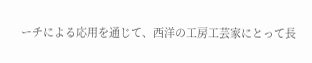ーチによる応用を通じて、西洋の工房工芸家にとって長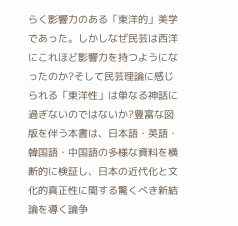らく影響力のある「東洋的」美学であった。しかしなぜ民芸は西洋にこれほど影響力を持つようになったのか?そして民芸理論に感じられる「東洋性」は単なる神話に過ぎないのではないか?豊富な図版を伴う本書は、日本語・英語・韓国語・中国語の多様な資料を横断的に検証し、日本の近代化と文化的真正性に関する驚くべき新結論を導く論争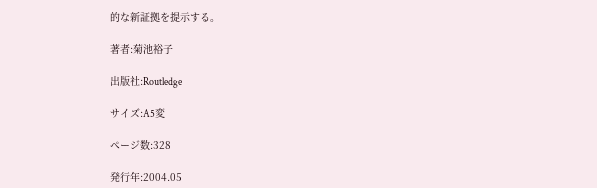的な新証拠を提示する。

著者:菊池裕子

出版社:Routledge

サイズ:A5変

ページ数:328

発行年:2004.05